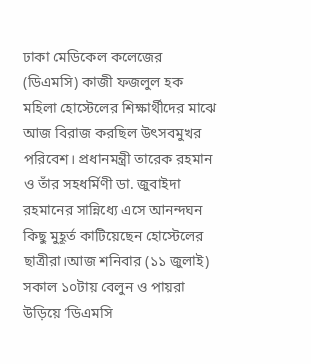ঢাকা মেডিকেল কলেজের (ডিএমসি) কাজী ফজলুল হক মহিলা হোস্টেলের শিক্ষার্থীদের মাঝে আজ বিরাজ করছিল উৎসবমুখর পরিবেশ। প্রধানমন্ত্রী তারেক রহমান ও তাঁর সহধর্মিণী ডা. জুবাইদা রহমানের সান্নিধ্যে এসে আনন্দঘন কিছু মুহূর্ত কাটিয়েছেন হোস্টেলের ছাত্রীরা।আজ শনিবার (১১ জুলাই) সকাল ১০টায় বেলুন ও পায়রা উড়িয়ে ‘ডিএমসি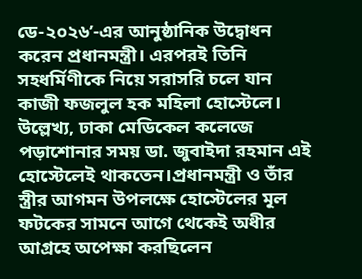ডে-২০২৬’-এর আনুষ্ঠানিক উদ্বোধন করেন প্রধানমন্ত্রী। এরপরই তিনি সহধর্মিণীকে নিয়ে সরাসরি চলে যান কাজী ফজলুল হক মহিলা হোস্টেলে। উল্লেখ্য, ঢাকা মেডিকেল কলেজে পড়াশোনার সময় ডা. জুবাইদা রহমান এই হোস্টেলেই থাকতেন।প্রধানমন্ত্রী ও তাঁর স্ত্রীর আগমন উপলক্ষে হোস্টেলের মূল ফটকের সামনে আগে থেকেই অধীর আগ্রহে অপেক্ষা করছিলেন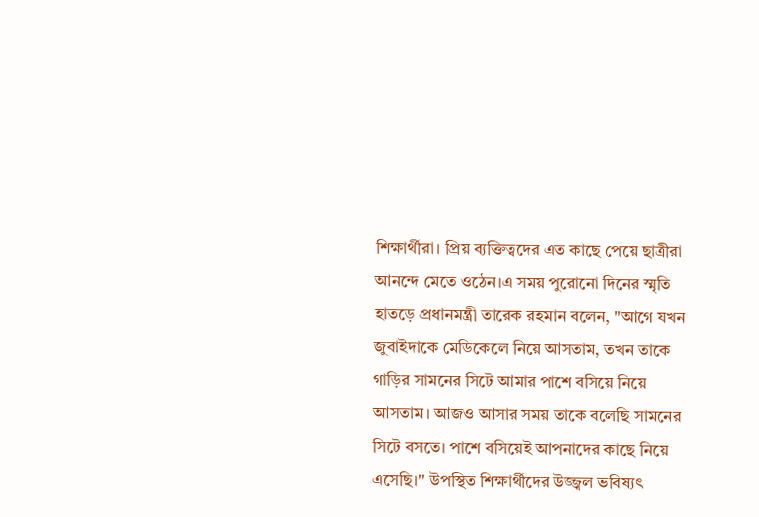শিক্ষার্থীরা। প্রিয় ব্যক্তিত্বদের এত কাছে পেয়ে ছাত্রীরা আনন্দে মেতে ওঠেন।এ সময় পুরোনো দিনের স্মৃতি হাতড়ে প্রধানমন্ত্রী তারেক রহমান বলেন, "আগে যখন জুবাইদাকে মেডিকেলে নিয়ে আসতাম, তখন তাকে গাড়ির সামনের সিটে আমার পাশে বসিয়ে নিয়ে আসতাম। আজও আসার সময় তাকে বলেছি সামনের সিটে বসতে। পাশে বসিয়েই আপনাদের কাছে নিয়ে এসেছি।" উপস্থিত শিক্ষার্থীদের উজ্জ্বল ভবিষ্যৎ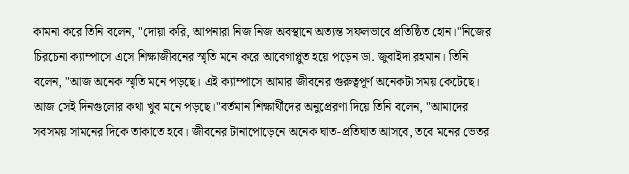কামনা করে তিনি বলেন, "দোয়া করি, আপনারা নিজ নিজ অবস্থানে অত্যন্ত সফলভাবে প্রতিষ্ঠিত হোন।"নিজের চিরচেনা ক্যাম্পাসে এসে শিক্ষাজীবনের স্মৃতি মনে করে আবেগাপ্লুত হয়ে পড়েন ডা. জুবাইদা রহমান। তিনি বলেন, "আজ অনেক স্মৃতি মনে পড়ছে। এই ক্যাম্পাসে আমার জীবনের গুরুত্বপূর্ণ অনেকটা সময় কেটেছে। আজ সেই দিনগুলোর কথা খুব মনে পড়ছে।"বর্তমান শিক্ষার্থীদের অনুপ্রেরণা দিয়ে তিনি বলেন, "আমাদের সবসময় সামনের দিকে তাকাতে হবে। জীবনের টানাপোড়েনে অনেক ঘাত-প্রতিঘাত আসবে, তবে মনের ভেতর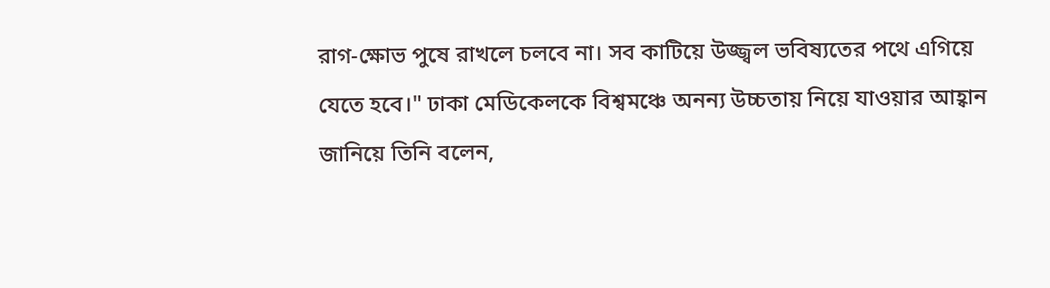রাগ-ক্ষোভ পুষে রাখলে চলবে না। সব কাটিয়ে উজ্জ্বল ভবিষ্যতের পথে এগিয়ে যেতে হবে।" ঢাকা মেডিকেলকে বিশ্বমঞ্চে অনন্য উচ্চতায় নিয়ে যাওয়ার আহ্বান জানিয়ে তিনি বলেন,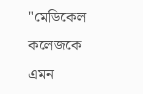"মেডিকেল কলেজকে এমন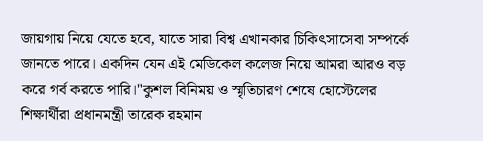জায়গায় নিয়ে যেতে হবে, যাতে সারা বিশ্ব এখানকার চিকিৎসাসেবা সম্পর্কে জানতে পারে। একদিন যেন এই মেডিকেল কলেজ নিয়ে আমরা আরও বড় করে গর্ব করতে পারি।"কুশল বিনিময় ও স্মৃতিচারণ শেষে হোস্টেলের শিক্ষার্থীরা প্রধানমন্ত্রী তারেক রহমান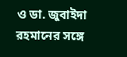ও ডা. জুবাইদা রহমানের সঙ্গে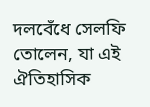দলবেঁধে সেলফি তোলেন, যা এই ঐতিহাসিক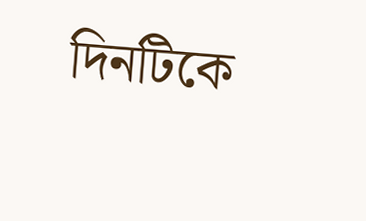দিনটিকে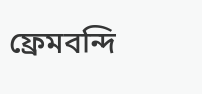ফ্রেমবন্দি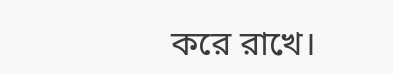করে রাখে।